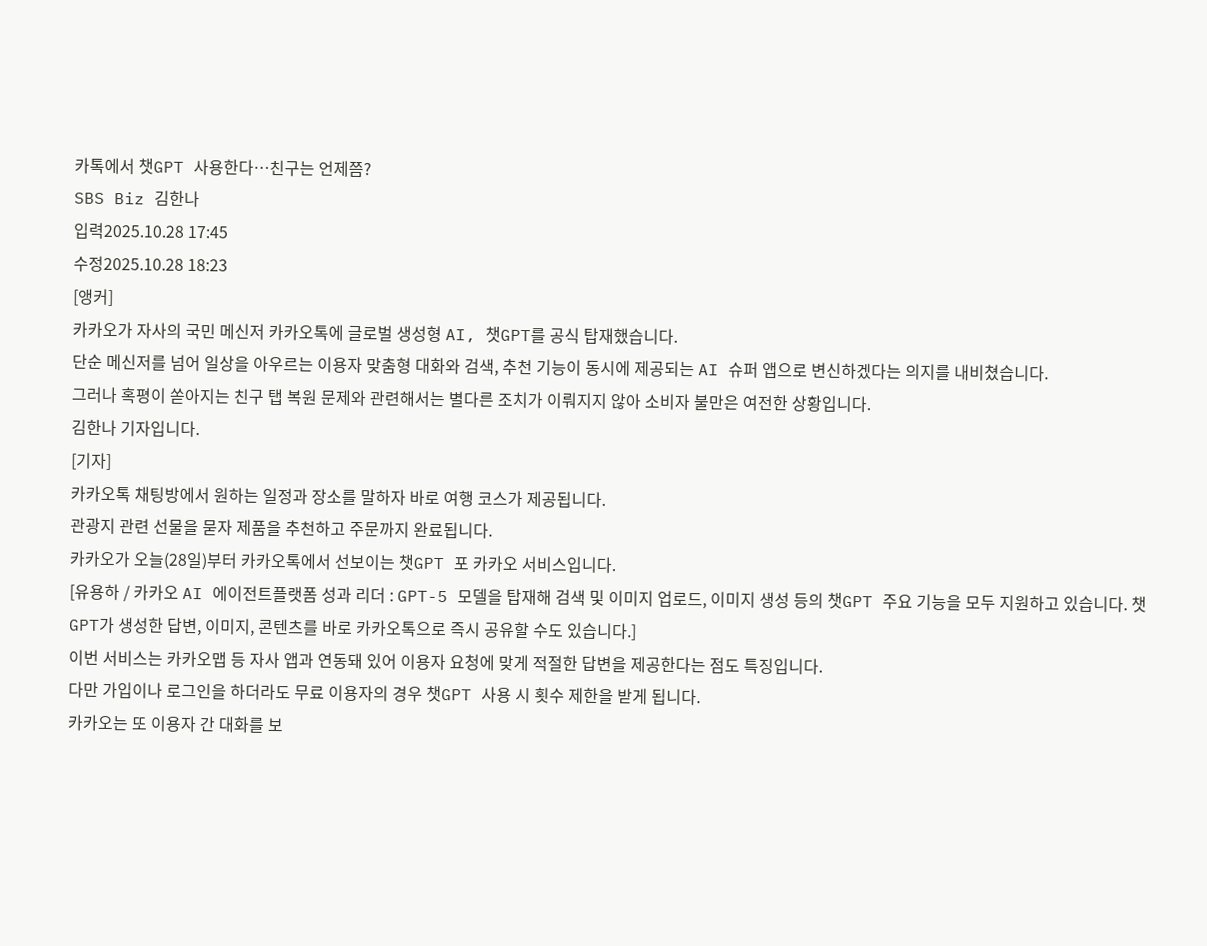카톡에서 챗GPT 사용한다…친구는 언제쯤?
SBS Biz 김한나
입력2025.10.28 17:45
수정2025.10.28 18:23
[앵커]
카카오가 자사의 국민 메신저 카카오톡에 글로벌 생성형 AI, 챗GPT를 공식 탑재했습니다.
단순 메신저를 넘어 일상을 아우르는 이용자 맞춤형 대화와 검색, 추천 기능이 동시에 제공되는 AI 슈퍼 앱으로 변신하겠다는 의지를 내비쳤습니다.
그러나 혹평이 쏟아지는 친구 탭 복원 문제와 관련해서는 별다른 조치가 이뤄지지 않아 소비자 불만은 여전한 상황입니다.
김한나 기자입니다.
[기자]
카카오톡 채팅방에서 원하는 일정과 장소를 말하자 바로 여행 코스가 제공됩니다.
관광지 관련 선물을 묻자 제품을 추천하고 주문까지 완료됩니다.
카카오가 오늘(28일)부터 카카오톡에서 선보이는 챗GPT 포 카카오 서비스입니다.
[유용하 / 카카오 AI 에이전트플랫폼 성과 리더 : GPT-5 모델을 탑재해 검색 및 이미지 업로드, 이미지 생성 등의 챗GPT 주요 기능을 모두 지원하고 있습니다. 챗GPT가 생성한 답변, 이미지, 콘텐츠를 바로 카카오톡으로 즉시 공유할 수도 있습니다.]
이번 서비스는 카카오맵 등 자사 앱과 연동돼 있어 이용자 요청에 맞게 적절한 답변을 제공한다는 점도 특징입니다.
다만 가입이나 로그인을 하더라도 무료 이용자의 경우 챗GPT 사용 시 횟수 제한을 받게 됩니다.
카카오는 또 이용자 간 대화를 보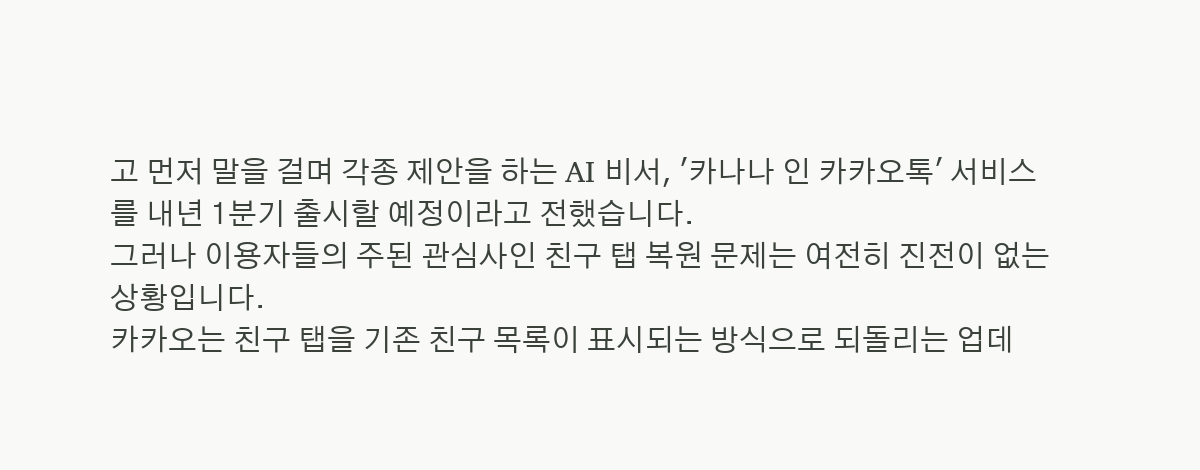고 먼저 말을 걸며 각종 제안을 하는 AI 비서, '카나나 인 카카오톡' 서비스를 내년 1분기 출시할 예정이라고 전했습니다.
그러나 이용자들의 주된 관심사인 친구 탭 복원 문제는 여전히 진전이 없는 상황입니다.
카카오는 친구 탭을 기존 친구 목록이 표시되는 방식으로 되돌리는 업데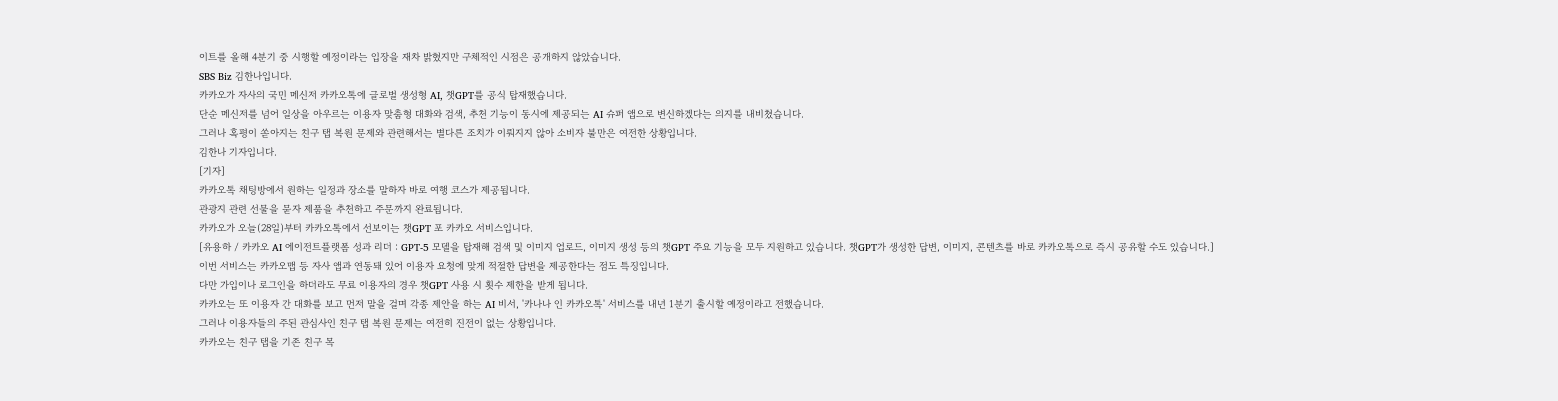이트를 올해 4분기 중 시행할 예정이라는 입장을 재차 밝혔지만 구체적인 시점은 공개하지 않았습니다.
SBS Biz 김한나입니다.
카카오가 자사의 국민 메신저 카카오톡에 글로벌 생성형 AI, 챗GPT를 공식 탑재했습니다.
단순 메신저를 넘어 일상을 아우르는 이용자 맞춤형 대화와 검색, 추천 기능이 동시에 제공되는 AI 슈퍼 앱으로 변신하겠다는 의지를 내비쳤습니다.
그러나 혹평이 쏟아지는 친구 탭 복원 문제와 관련해서는 별다른 조치가 이뤄지지 않아 소비자 불만은 여전한 상황입니다.
김한나 기자입니다.
[기자]
카카오톡 채팅방에서 원하는 일정과 장소를 말하자 바로 여행 코스가 제공됩니다.
관광지 관련 선물을 묻자 제품을 추천하고 주문까지 완료됩니다.
카카오가 오늘(28일)부터 카카오톡에서 선보이는 챗GPT 포 카카오 서비스입니다.
[유용하 / 카카오 AI 에이전트플랫폼 성과 리더 : GPT-5 모델을 탑재해 검색 및 이미지 업로드, 이미지 생성 등의 챗GPT 주요 기능을 모두 지원하고 있습니다. 챗GPT가 생성한 답변, 이미지, 콘텐츠를 바로 카카오톡으로 즉시 공유할 수도 있습니다.]
이번 서비스는 카카오맵 등 자사 앱과 연동돼 있어 이용자 요청에 맞게 적절한 답변을 제공한다는 점도 특징입니다.
다만 가입이나 로그인을 하더라도 무료 이용자의 경우 챗GPT 사용 시 횟수 제한을 받게 됩니다.
카카오는 또 이용자 간 대화를 보고 먼저 말을 걸며 각종 제안을 하는 AI 비서, '카나나 인 카카오톡' 서비스를 내년 1분기 출시할 예정이라고 전했습니다.
그러나 이용자들의 주된 관심사인 친구 탭 복원 문제는 여전히 진전이 없는 상황입니다.
카카오는 친구 탭을 기존 친구 목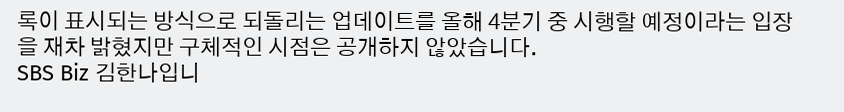록이 표시되는 방식으로 되돌리는 업데이트를 올해 4분기 중 시행할 예정이라는 입장을 재차 밝혔지만 구체적인 시점은 공개하지 않았습니다.
SBS Biz 김한나입니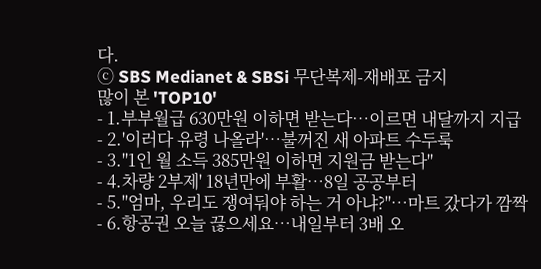다.
ⓒ SBS Medianet & SBSi 무단복제-재배포 금지
많이 본 'TOP10'
- 1.부부월급 630만원 이하면 받는다…이르면 내달까지 지급
- 2.'이러다 유령 나올라'…불꺼진 새 아파트 수두룩
- 3."1인 월 소득 385만원 이하면 지원금 받는다"
- 4.차량 2부제' 18년만에 부활…8일 공공부터
- 5."엄마, 우리도 쟁여둬야 하는 거 아냐?"…마트 갔다가 깜짝
- 6.항공권 오늘 끊으세요…내일부터 3배 오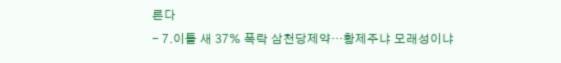른다
- 7.이틀 새 37% 폭락 삼천당제약…황제주냐 모래성이냐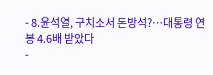- 8.윤석열, 구치소서 돈방석?…대통령 연봉 4.6배 받았다
-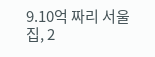9.10억 짜리 서울 집, 2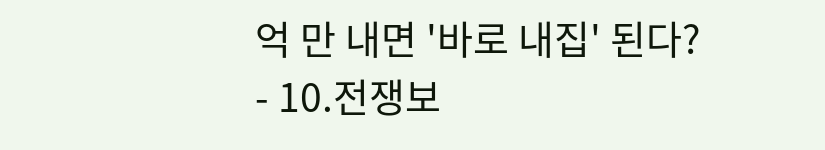억 만 내면 '바로 내집' 된다?
- 10.전쟁보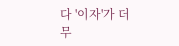다 '이자'가 더 무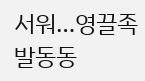서워…영끌족 발동동